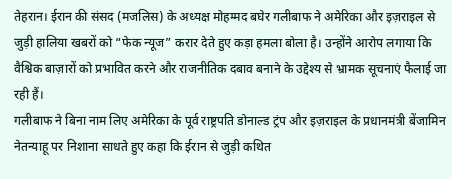तेहरान। ईरान की संसद (मजलिस) के अध्यक्ष मोहम्मद बघेर गलीबाफ ने अमेरिका और इज़राइल से जुड़ी हालिया खबरों को “फेक न्यूज” करार देते हुए कड़ा हमला बोला है। उन्होंने आरोप लगाया कि वैश्विक बाज़ारों को प्रभावित करने और राजनीतिक दबाव बनाने के उद्देश्य से भ्रामक सूचनाएं फैलाई जा रही हैं।
गलीबाफ ने बिना नाम लिए अमेरिका के पूर्व राष्ट्रपति डोनाल्ड ट्रंप और इज़राइल के प्रधानमंत्री बेंजामिन नेतन्याहू पर निशाना साधते हुए कहा कि ईरान से जुड़ी कथित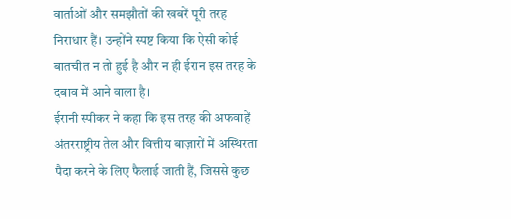वार्ताओं और समझौतों की खबरें पूरी तरह निराधार हैं। उन्होंने स्पष्ट किया कि ऐसी कोई बातचीत न तो हुई है और न ही ईरान इस तरह के दबाव में आने वाला है।
ईरानी स्पीकर ने कहा कि इस तरह की अफवाहें अंतरराष्ट्रीय तेल और वित्तीय बाज़ारों में अस्थिरता पैदा करने के लिए फैलाई जाती हैं, जिससे कुछ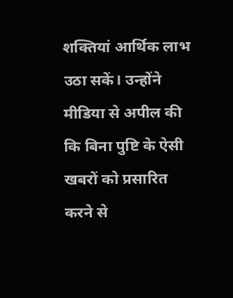शक्तियां आर्थिक लाभ उठा सकें। उन्होंने मीडिया से अपील की कि बिना पुष्टि के ऐसी खबरों को प्रसारित करने से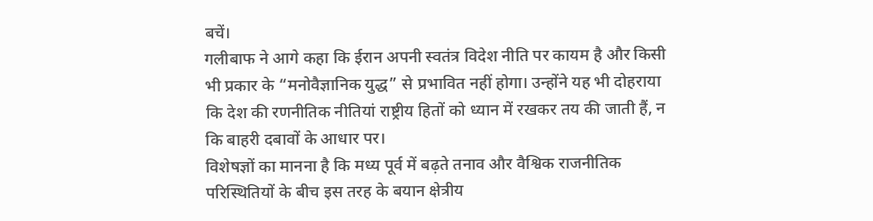बचें।
गलीबाफ ने आगे कहा कि ईरान अपनी स्वतंत्र विदेश नीति पर कायम है और किसी भी प्रकार के “मनोवैज्ञानिक युद्ध” से प्रभावित नहीं होगा। उन्होंने यह भी दोहराया कि देश की रणनीतिक नीतियां राष्ट्रीय हितों को ध्यान में रखकर तय की जाती हैं, न कि बाहरी दबावों के आधार पर।
विशेषज्ञों का मानना है कि मध्य पूर्व में बढ़ते तनाव और वैश्विक राजनीतिक परिस्थितियों के बीच इस तरह के बयान क्षेत्रीय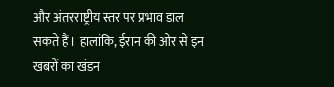और अंतरराष्ट्रीय स्तर पर प्रभाव डाल सकते हैं। हालांकि, ईरान की ओर से इन खबरों का खंडन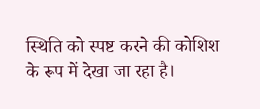स्थिति को स्पष्ट करने की कोशिश के रूप में देखा जा रहा है।